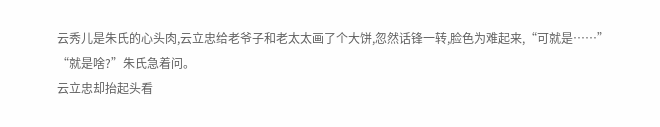云秀儿是朱氏的心头肉,云立忠给老爷子和老太太画了个大饼,忽然话锋一转,脸色为难起来,“可就是……”
“就是啥?”朱氏急着问。
云立忠却抬起头看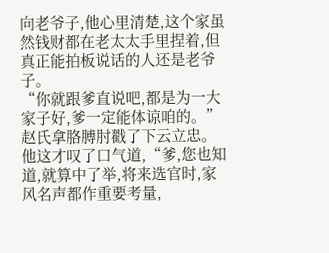向老爷子,他心里清楚,这个家虽然钱财都在老太太手里捏着,但真正能拍板说话的人还是老爷子。
“你就跟爹直说吧,都是为一大家子好,爹一定能体谅咱的。”赵氏拿胳膊肘戳了下云立忠。
他这才叹了口气道,“爹,您也知道,就算中了举,将来选官时,家风名声都作重要考量,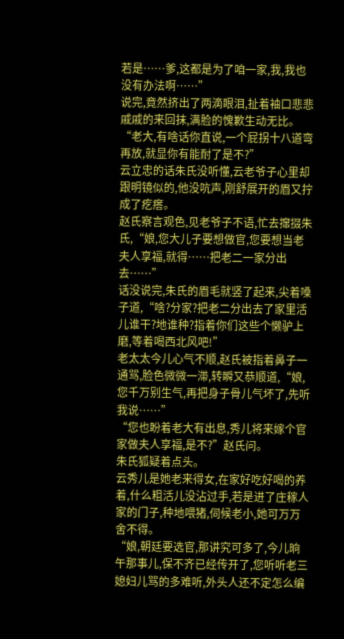若是……爹,这都是为了咱一家,我,我也没有办法啊……”
说完,竟然挤出了两滴眼泪,扯着袖口悲悲戚戚的来回抹,满脸的愧歉生动无比。
“老大,有啥话你直说,一个屁拐十八道弯再放,就显你有能耐了是不?”
云立忠的话朱氏没听懂,云老爷子心里却跟明镜似的,他没吭声,刚舒展开的眉又拧成了疙瘩。
赵氏察言观色,见老爷子不语,忙去撺掇朱氏,“娘,您大儿子要想做官,您要想当老夫人享福,就得……把老二一家分出去……”
话没说完,朱氏的眉毛就竖了起来,尖着嗓子道,“啥?分家?把老二分出去了家里活儿谁干?地谁种?指着你们这些个懒驴上磨,等着喝西北风吧!”
老太太今儿心气不顺,赵氏被指着鼻子一通骂,脸色微微一滞,转瞬又恭顺道,“娘,您千万别生气,再把身子骨儿气坏了,先听我说……”
“您也盼着老大有出息,秀儿将来嫁个官家做夫人享福,是不?”赵氏问。
朱氏狐疑着点头。
云秀儿是她老来得女,在家好吃好喝的养着,什么粗活儿没沾过手,若是进了庄稼人家的门子,种地喂猪,伺候老小,她可万万舍不得。
“娘,朝廷要选官,那讲究可多了,今儿晌午那事儿,保不齐已经传开了,您听听老三媳妇儿骂的多难听,外头人还不定怎么编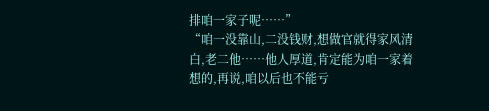排咱一家子呢……”
“咱一没靠山,二没钱财,想做官就得家风清白,老二他……他人厚道,肯定能为咱一家着想的,再说,咱以后也不能亏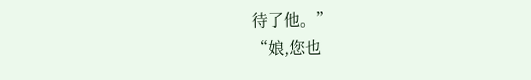待了他。”
“娘,您也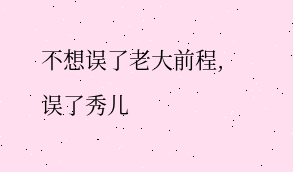不想误了老大前程,误了秀儿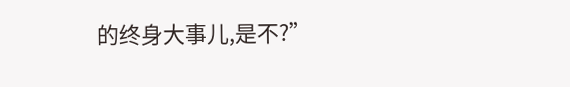的终身大事儿,是不?”